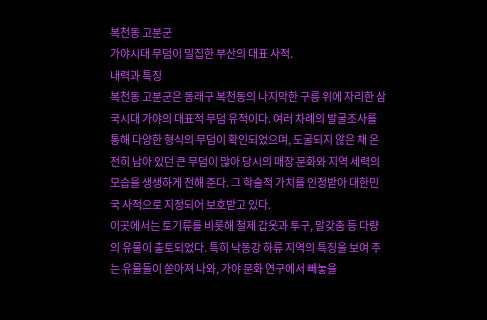복천동 고분군
가야시대 무덤이 밀집한 부산의 대표 사적.
내력과 특징
복천동 고분군은 동래구 복천동의 나지막한 구릉 위에 자리한 삼국시대 가야의 대표적 무덤 유적이다. 여러 차례의 발굴조사를 통해 다양한 형식의 무덤이 확인되었으며, 도굴되지 않은 채 온전히 남아 있던 큰 무덤이 많아 당시의 매장 문화와 지역 세력의 모습을 생생하게 전해 준다. 그 학술적 가치를 인정받아 대한민국 사적으로 지정되어 보호받고 있다.
이곳에서는 토기류를 비롯해 철제 갑옷과 투구, 말갖춤 등 다량의 유물이 출토되었다. 특히 낙동강 하류 지역의 특징을 보여 주는 유물들이 쏟아져 나와, 가야 문화 연구에서 빼놓을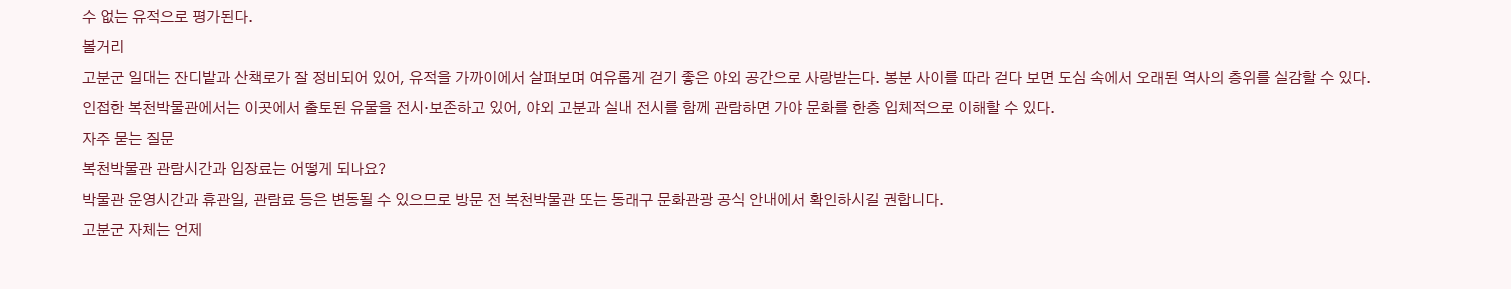수 없는 유적으로 평가된다.
볼거리
고분군 일대는 잔디밭과 산책로가 잘 정비되어 있어, 유적을 가까이에서 살펴보며 여유롭게 걷기 좋은 야외 공간으로 사랑받는다. 봉분 사이를 따라 걷다 보면 도심 속에서 오래된 역사의 층위를 실감할 수 있다.
인접한 복천박물관에서는 이곳에서 출토된 유물을 전시·보존하고 있어, 야외 고분과 실내 전시를 함께 관람하면 가야 문화를 한층 입체적으로 이해할 수 있다.
자주 묻는 질문
복천박물관 관람시간과 입장료는 어떻게 되나요?
박물관 운영시간과 휴관일, 관람료 등은 변동될 수 있으므로 방문 전 복천박물관 또는 동래구 문화관광 공식 안내에서 확인하시길 권합니다.
고분군 자체는 언제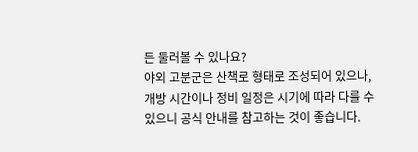든 둘러볼 수 있나요?
야외 고분군은 산책로 형태로 조성되어 있으나, 개방 시간이나 정비 일정은 시기에 따라 다를 수 있으니 공식 안내를 참고하는 것이 좋습니다.